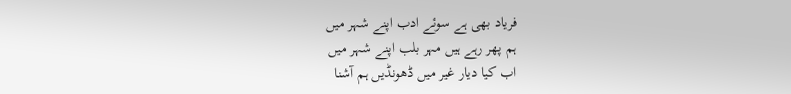فریاد بھی ہے سوئے ادب اپنے شہر میں
ہم پھر رہے ہیں مہر بلب اپنے شہر میں
اب کیا دیار غیر میں ڈھونڈیں ہم آشنا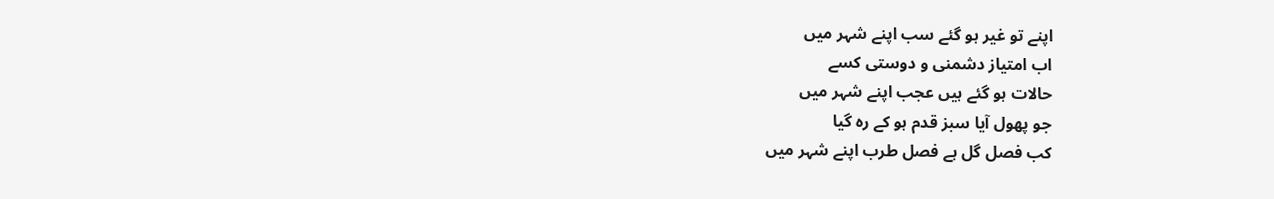اپنے تو غیر ہو گئے سب اپنے شہر میں
اب امتیاز دشمنی و دوستی کسے
حالات ہو گئے ہیں عجب اپنے شہر میں
جو پھول آیا سبز قدم ہو کے رہ گیا
کب فصل گل ہے فصل طرب اپنے شہر میں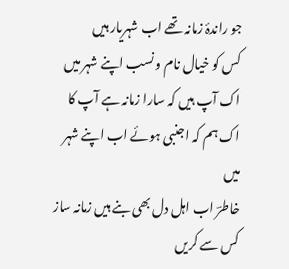جو راندۂ زمانہ تھے اب شہریار ہیں
کس کو خیال نام و نسب اپنے شہر میں
اک آپ ہیں کہ سارا زمانہ ہے آپ کا
اک ہم کہ اجنبی ہوئے اب اپنے شہر میں
خاطرؔ اب اہل دل بھی بنے ہیں زمانہ ساز
کس سے کریں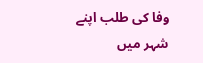وفا کی طلب اپنے شہر میں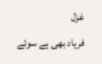غزل
فریاد بھی ہے سوئے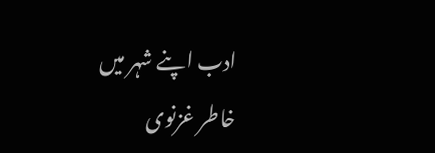ادب اپنے شہر میں
خاطر غزنوی